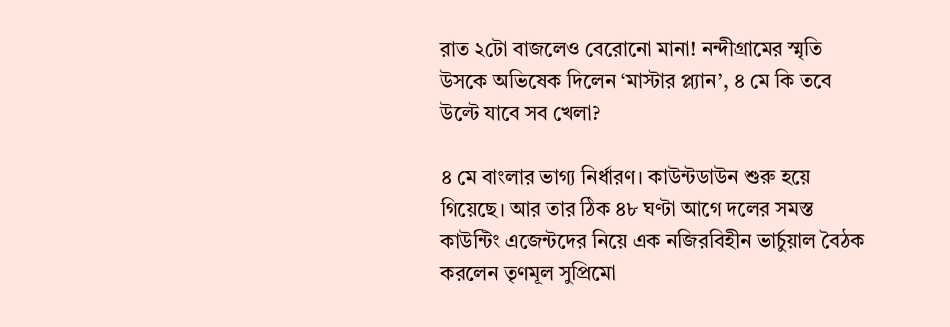রাত ২টো বাজলেও বেরোনো মানা! নন্দীগ্রামের স্মৃতি উসকে অভিষেক দিলেন ‘মাস্টার প্ল্যান’, ৪ মে কি তবে উল্টে যাবে সব খেলা?

৪ মে বাংলার ভাগ্য নির্ধারণ। কাউন্টডাউন শুরু হয়ে গিয়েছে। আর তার ঠিক ৪৮ ঘণ্টা আগে দলের সমস্ত কাউন্টিং এজেন্টদের নিয়ে এক নজিরবিহীন ভার্চুয়াল বৈঠক করলেন তৃণমূল সুপ্রিমো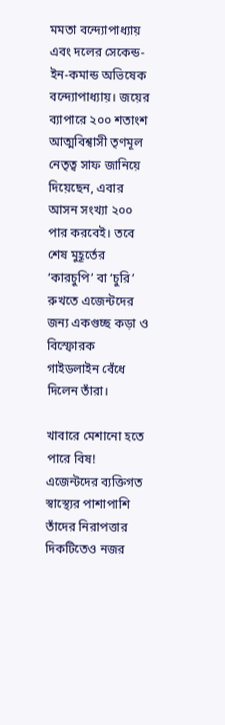মমতা বন্দ্যোপাধ্যায় এবং দলের সেকেন্ড-ইন-কমান্ড অভিষেক বন্দ্যোপাধ্যায়। জয়ের ব্যাপারে ২০০ শতাংশ আত্মবিশ্বাসী তৃণমূল নেতৃত্ব সাফ জানিয়ে দিয়েছেন, এবার আসন সংখ্যা ২০০ পার করবেই। তবে শেষ মুহূর্তের ‘কারচুপি’ বা ‘চুরি’ রুখতে এজেন্টদের জন্য একগুচ্ছ কড়া ও বিস্ফোরক গাইডলাইন বেঁধে দিলেন তাঁরা।

খাবারে মেশানো হতে পারে বিষ! এজেন্টদের ব্যক্তিগত স্বাস্থ্যের পাশাপাশি তাঁদের নিরাপত্তার দিকটিতেও নজর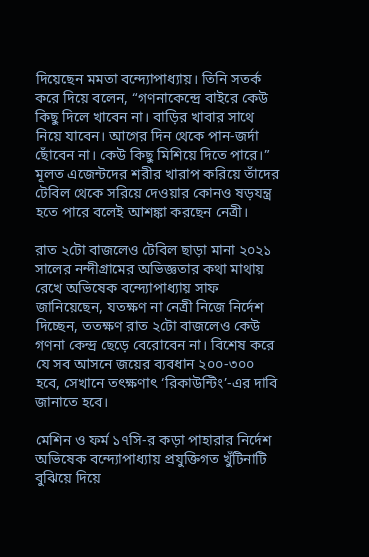দিয়েছেন মমতা বন্দ্যোপাধ্যায়। তিনি সতর্ক করে দিয়ে বলেন, “গণনাকেন্দ্রে বাইরে কেউ কিছু দিলে খাবেন না। বাড়ির খাবার সাথে নিয়ে যাবেন। আগের দিন থেকে পান-জর্দা ছোঁবেন না। কেউ কিছু মিশিয়ে দিতে পারে।” মূলত এজেন্টদের শরীর খারাপ করিয়ে তাঁদের টেবিল থেকে সরিয়ে দেওয়ার কোনও ষড়যন্ত্র হতে পারে বলেই আশঙ্কা করছেন নেত্রী।

রাত ২টো বাজলেও টেবিল ছাড়া মানা ২০২১ সালের নন্দীগ্রামের অভিজ্ঞতার কথা মাথায় রেখে অভিষেক বন্দ্যোপাধ্যায় সাফ জানিয়েছেন, যতক্ষণ না নেত্রী নিজে নির্দেশ দিচ্ছেন, ততক্ষণ রাত ২টো বাজলেও কেউ গণনা কেন্দ্র ছেড়ে বেরোবেন না। বিশেষ করে যে সব আসনে জয়ের ব্যবধান ২০০-৩০০ হবে, সেখানে তৎক্ষণাৎ ‘রিকাউন্টিং’-এর দাবি জানাতে হবে।

মেশিন ও ফর্ম ১৭সি-র কড়া পাহারার নির্দেশ অভিষেক বন্দ্যোপাধ্যায় প্রযুক্তিগত খুঁটিনাটি বুঝিয়ে দিয়ে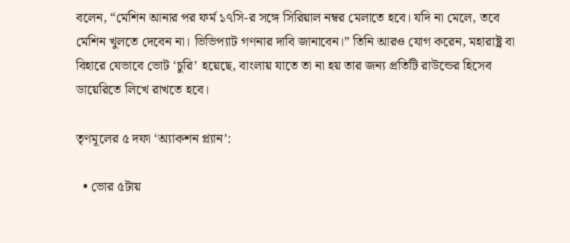বলেন, “মেশিন আনার পর ফর্ম ১৭সি-র সঙ্গে সিরিয়াল নম্বর মেলাতে হবে। যদি না মেলে, তবে মেশিন খুলতে দেবেন না। ভিভিপ্যাট গণনার দাবি জানাবেন।” তিনি আরও যোগ করেন, মহারাষ্ট্র বা বিহারে যেভাবে ভোট ‘চুরি’ হয়েছে, বাংলায় যাতে তা না হয় তার জন্য প্রতিটি রাউন্ডের হিসেব ডায়েরিতে লিখে রাখতে হবে।

তৃণমূলের ৫ দফা ‘অ্যাকশন প্ল্যান’:

  • ভোর ৫টায়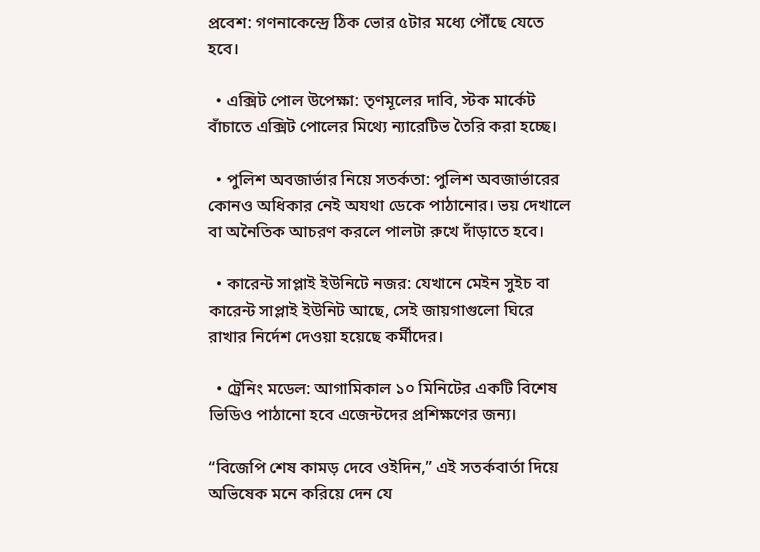প্রবেশ: গণনাকেন্দ্রে ঠিক ভোর ৫টার মধ্যে পৌঁছে যেতে হবে।

  • এক্সিট পোল উপেক্ষা: তৃণমূলের দাবি, স্টক মার্কেট বাঁচাতে এক্সিট পোলের মিথ্যে ন্যারেটিভ তৈরি করা হচ্ছে।

  • পুলিশ অবজার্ভার নিয়ে সতর্কতা: পুলিশ অবজার্ভারের কোনও অধিকার নেই অযথা ডেকে পাঠানোর। ভয় দেখালে বা অনৈতিক আচরণ করলে পালটা রুখে দাঁড়াতে হবে।

  • কারেন্ট সাপ্লাই ইউনিটে নজর: যেখানে মেইন সুইচ বা কারেন্ট সাপ্লাই ইউনিট আছে, সেই জায়গাগুলো ঘিরে রাখার নির্দেশ দেওয়া হয়েছে কর্মীদের।

  • ট্রেনিং মডেল: আগামিকাল ১০ মিনিটের একটি বিশেষ ভিডিও পাঠানো হবে এজেন্টদের প্রশিক্ষণের জন্য।

“বিজেপি শেষ কামড় দেবে ওইদিন,” এই সতর্কবার্তা দিয়ে অভিষেক মনে করিয়ে দেন যে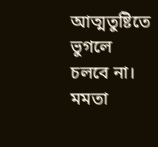আত্মতুষ্টিতে ভুগলে চলবে না। মমতা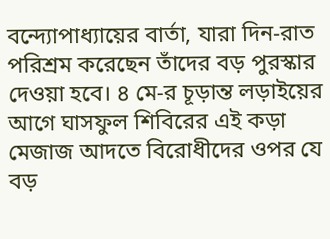বন্দ্যোপাধ্যায়ের বার্তা, যারা দিন-রাত পরিশ্রম করেছেন তাঁদের বড় পুরস্কার দেওয়া হবে। ৪ মে-র চূড়ান্ত লড়াইয়ের আগে ঘাসফুল শিবিরের এই কড়া মেজাজ আদতে বিরোধীদের ওপর যে বড়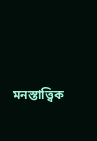মনস্তাত্ত্বিক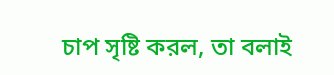চাপ সৃষ্টি করল, তা বলাই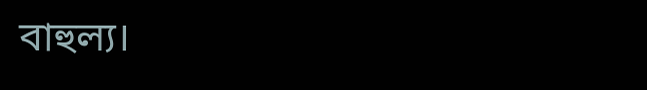বাহুল্য।